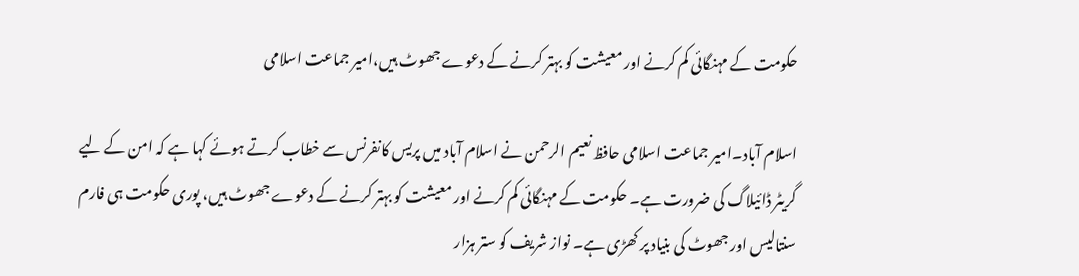حکومت کے مہنگائی کم کرنے اور معیشت کو بہتر کرنے کے دعوے جھوٹ ہیں،امیر جماعت اسلامی

اسلام آباد۔امیر جماعت اسلامی حافظ نعیم الرحمن نے اسلام آباد میں پریس کانفرنس سے خطاب کرتے ہوئے کہا ہے کہ امن کے لیے گریٹر ڈائیلاگ کی ضرورت ہے۔ حکومت کے مہنگائی کم کرنے اور معیشت کو بہتر کرنے کے دعوے جھوٹ ہیں، پوری حکومت ہی فارم سنتالیس اور جھوٹ کی بنیاد پر کھڑی ہے۔ نواز شریف کو ستر ہزار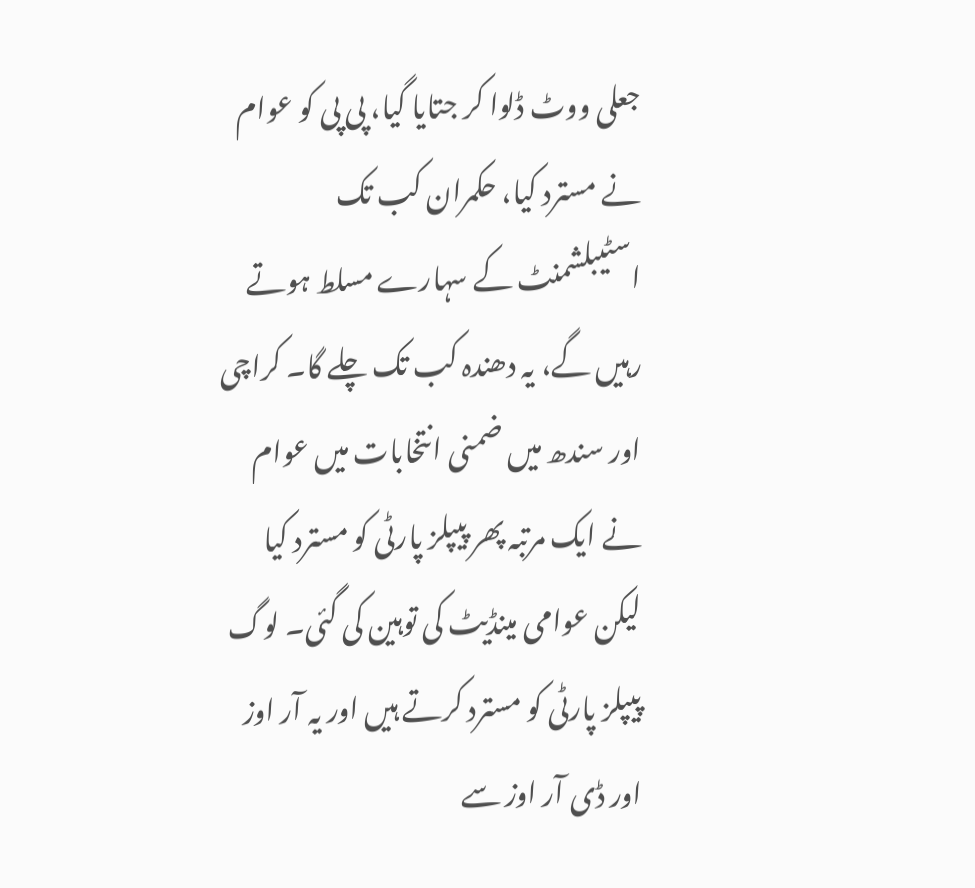جعلی ووٹ ڈلوا کر جتایا گیا، پی پی کو عوام نے مسترد کیا، حکمران کب تک اسٹیبلشمنٹ کے سہارے مسلط ہوتے رہیں گے، یہ دھندہ کب تک چلے گا۔ کراچی اور سندھ میں ضمنی انتخابات میں عوام نے ایک مرتبہ پھر پیپلز پارٹی کو مسترد کیا لیکن عوامی مینڈیٹ کی توہین کی گئی۔ لوگ پیپلز پارٹی کو مسترد کرتے ہیں اور یہ آر اوز اور ڈی آر اوز سے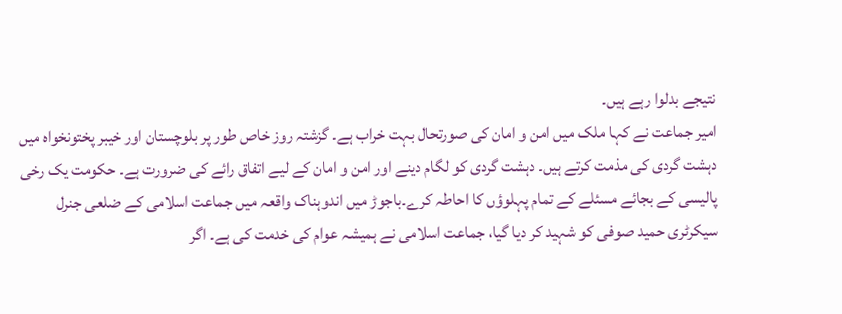نتیجے بدلوا رہے ہیں۔
امیر جماعت نے کہا ملک میں امن و امان کی صورتحال بہت خراب ہے۔ گزشتہ روز خاص طور پر بلوچستان اور خیبر پختونخواہ میں دہشت گردی کی مذمت کرتے ہیں۔ دہشت گردی کو لگام دینے اور امن و امان کے لیے اتفاق رائے کی ضرورت ہے۔ حکومت یک رخی پالیسی کے بجائے مسئلے کے تمام پہلوؤں کا احاطہ کرے۔باجوڑ میں اندوہناک واقعہ میں جماعت اسلامی کے ضلعی جنرل سیکرٹری حمید صوفی کو شہید کر دیا گیا، جماعت اسلامی نے ہمیشہ عوام کی خدمت کی ہے۔ اگر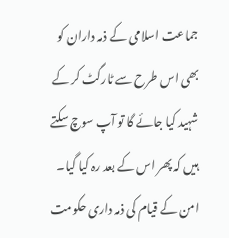جماعت اسلامی کے ذمہ داران کو بھی اس طرح سے ٹارگٹ کر کے شہید کیا جائے گا تو آپ سوچ سکتے ہیں کہ پھر اس کے بعد رہ کیا گیا۔ امن کے قیام کی ذمہ داری حکومت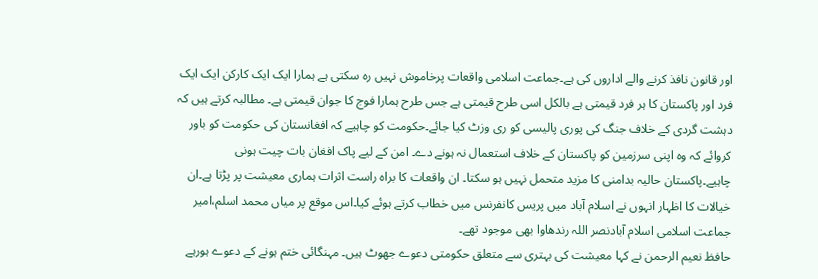اور قانون نافذ کرنے والے اداروں کی ہے۔جماعت اسلامی واقعات پرخاموش نہیں رہ سکتی ہے ہمارا ایک ایک کارکن ایک ایک فرد اور پاکستان کا ہر فرد قیمتی ہے بالکل اسی طرح قیمتی ہے جس طرح ہمارا فوج کا جوان قیمتی ہے۔ مطالبہ کرتے ہیں کہ دہشت گردی کے خلاف جنگ کی پوری پالیسی کو ری وزٹ کیا جائے۔حکومت کو چاہیے کہ افغانستان کی حکومت کو باور کروائے کہ وہ اپنی سرزمین کو پاکستان کے خلاف استعمال نہ ہونے دے۔ امن کے لیے پاک افغان بات چیت ہونی چاہیے۔پاکستان حالیہ بدامنی کا مزید متحمل نہیں ہو سکتا۔ ان واقعات کا براہ راست اثرات ہماری معیشت پر پڑتا ہے۔ان خیالات کا اظہار انہوں نے اسلام آباد میں پریس کانفرنس میں خطاب کرتے ہوئے کیا۔اس موقع پر میاں محمد اسلم،امیر جماعت اسلامی اسلام آبادنصر اللہ رندھاوا بھی موجود تھے۔
حافظ نعیم الرحمن نے کہا معیشت کی بہتری سے متعلق حکومتی دعوے جھوٹ ہیں۔ مہنگائی ختم ہونے کے دعوے ہورہے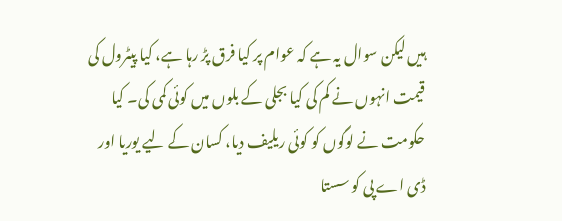ہیں لیکن سوال یہ ہے کہ عوام پر کیا فرق پڑ رہا ہے، کیا پیٹرول کی قیمت انہوں نے کم کی کیا بجلی کے بلوں میں کوئی کمی کی۔ کیا حکومت نے لوگوں کو کوئی ریلیف دیا، کسان کے لیے یوریا اور ڈی اے پی کو سستا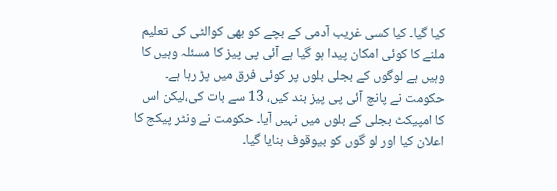کیا گیا۔ کیا کسی غریب آدمی کے بچے کو بھی کوالٹی کی تعلیم ملنے کا کوئی امکان پیدا ہو گیا ہے آئی پی پیز کا مسئلہ وہیں کا وہیں ہے لوگوں کے بجلی بلوں پر کوئی فرق میں پڑ رہا ہے۔ حکومت نے پانچ آئی پی پیز بند کیں، 13 سے بات کی،لیکن اس کا امپیکٹ بجلی کے بلوں میں نہیں آیا۔ حکومت نے ونٹر پیکج کا اعلان کیا اور لو گوں کو بیوقوف بنایا گیا۔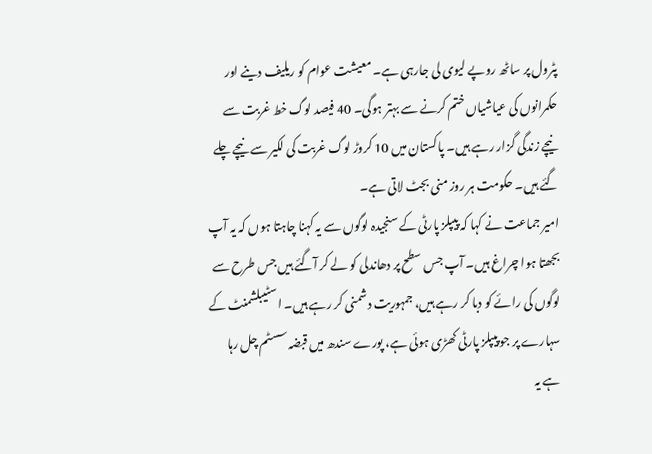پٹرول پر ساٹھ روپے لیوی لی جارہی ہے۔ معیشت عوام کو ریلیف دینے اور حکمرانوں کی عیاشیاں ختم کرنے سے بہتر ہوگی۔ 40 فیصد لوگ خط غربت سے نیچے زندگی گزار رہے ہیں۔ پاکستان میں 10 کروڑ لوگ غربت کی لکیر سے نیچے چلے گئے ہیں۔ حکومت ہر روز منی بجٹ لاتی ہے۔
امیر جماعت نے کہا کہ پیپلز پارٹی کے سنجیدہ لوگوں سے یہ کہنا چاہتا ہوں کہ یہ آپ بجھتا ہوا چراغ ہیں۔ آپ جس سطح پر دھاندلی کو لے کر آگئے ہیں جس طرح سے لوگوں کی رائے کو دبا کر رہے ہیں، جمہوریت دشمنی کر رہے ہیں۔ اسٹیبلشمنٹ کے سہارے پر جو پیپلز پارٹی کھڑی ہوئی ہے، پورے سندھ میں قبضہ سسٹم چل رہا ہے یہ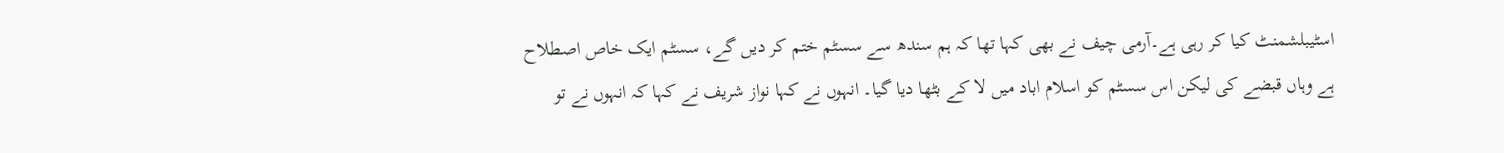اسٹیبلشمنٹ کیا کر رہی ہے۔آرمی چیف نے بھی کہا تھا کہ ہم سندھ سے سسٹم ختم کر دیں گے، سسٹم ایک خاص اصطلاح ہے وہاں قبضے کی لیکن اس سسٹم کو اسلام اباد میں لا کے بٹھا دیا گیا۔ انہوں نے کہا نواز شریف نے کہا کہ انہوں نے تو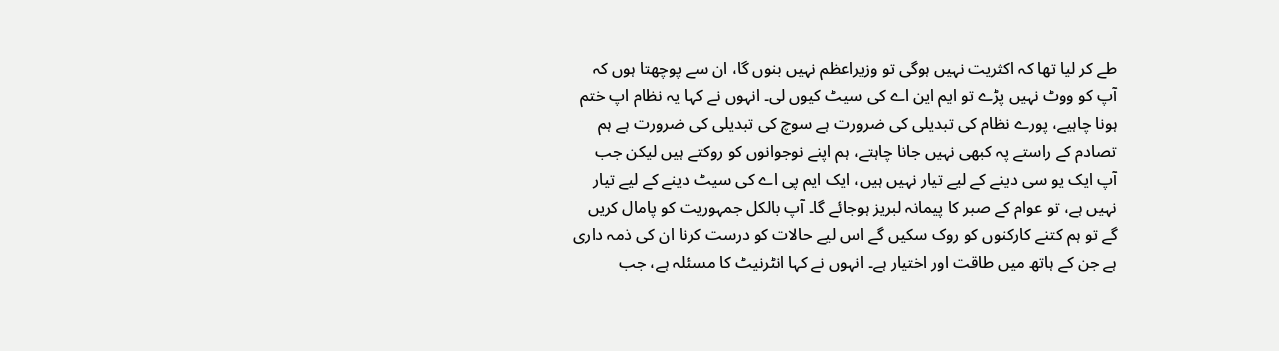طے کر لیا تھا کہ اکثریت نہیں ہوگی تو وزیراعظم نہیں بنوں گا، ان سے پوچھتا ہوں کہ آپ کو ووٹ نہیں پڑے تو ایم این اے کی سیٹ کیوں لی۔ انہوں نے کہا یہ نظام اپ ختم ہونا چاہیے، پورے نظام کی تبدیلی کی ضرورت ہے سوچ کی تبدیلی کی ضرورت ہے ہم تصادم کے راستے پہ کبھی نہیں جانا چاہتے، ہم اپنے نوجوانوں کو روکتے ہیں لیکن جب آپ ایک یو سی دینے کے لیے تیار نہیں ہیں، ایک ایم پی اے کی سیٹ دینے کے لیے تیار نہیں ہے، تو عوام کے صبر کا پیمانہ لبریز ہوجائے گا۔ آپ بالکل جمہوریت کو پامال کریں گے تو ہم کتنے کارکنوں کو روک سکیں گے اس لیے حالات کو درست کرنا ان کی ذمہ داری ہے جن کے ہاتھ میں طاقت اور اختیار ہے۔ انہوں نے کہا انٹرنیٹ کا مسئلہ ہے، جب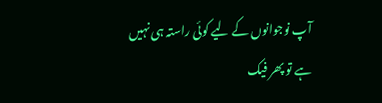آپ نوجوانوں کے لیے کوئی راستہ ہی نہیں ہے تو پھر فیک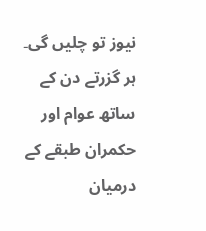نیوز تو چلیں گی۔ ہر گزرتے دن کے ساتھ عوام اور حکمران طبقے کے درمیان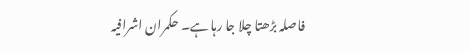فاصلہ بڑھتا چلا جا رہا ہے۔ حکمران اشرافیہ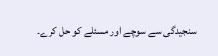سنجیدگی سے سوچے اور مسئلے کو حل کرے۔